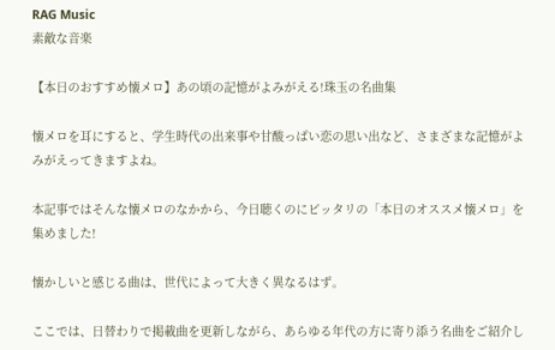RAG Music
素敵な音楽

【本日のおすすめ懐メロ】あの頃の記憶がよみがえる!珠玉の名曲集

懐メロを耳にすると、学生時代の出来事や甘酸っぱい恋の思い出など、さまざまな記憶がよみがえってきますよね。

本記事ではそんな懐メロのなかから、今日聴くのにピッタリの「本日のオススメ懐メロ」を集めました!

懐かしいと感じる曲は、世代によって大きく異なるはず。

ここでは、日替わりで掲載曲を更新しながら、あらゆる年代の方に寄り添う名曲をご紹介し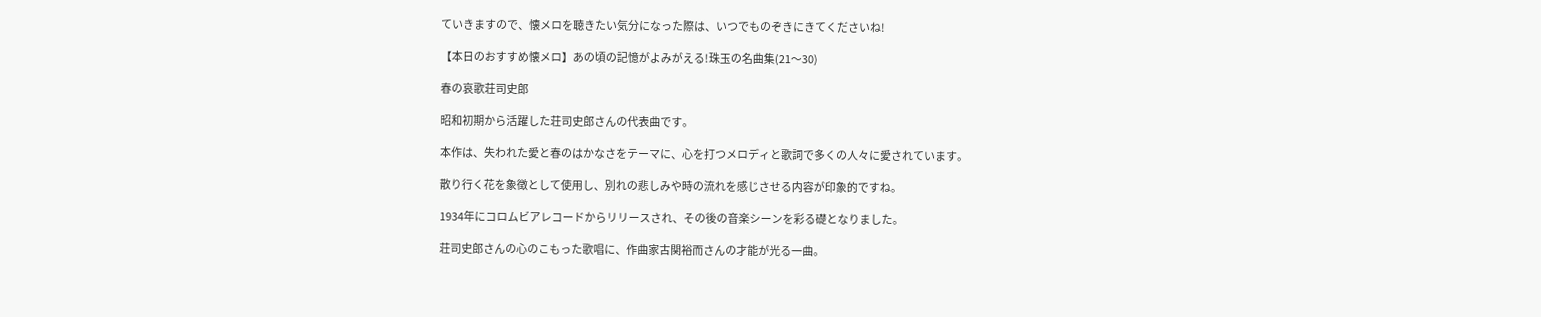ていきますので、懐メロを聴きたい気分になった際は、いつでものぞきにきてくださいね!

【本日のおすすめ懐メロ】あの頃の記憶がよみがえる!珠玉の名曲集(21〜30)

春の哀歌荘司史郎

昭和初期から活躍した荘司史郎さんの代表曲です。

本作は、失われた愛と春のはかなさをテーマに、心を打つメロディと歌詞で多くの人々に愛されています。

散り行く花を象徴として使用し、別れの悲しみや時の流れを感じさせる内容が印象的ですね。

1934年にコロムビアレコードからリリースされ、その後の音楽シーンを彩る礎となりました。

荘司史郎さんの心のこもった歌唱に、作曲家古関裕而さんの才能が光る一曲。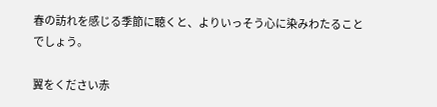春の訪れを感じる季節に聴くと、よりいっそう心に染みわたることでしょう。

翼をください赤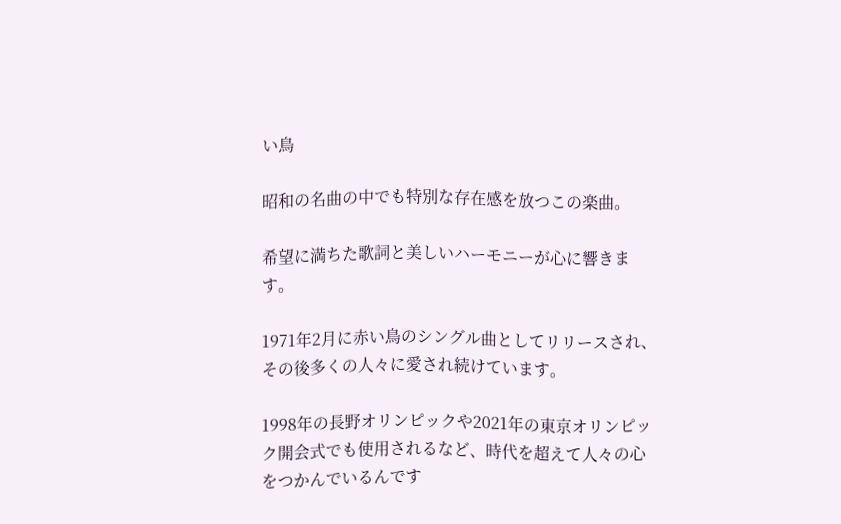い鳥

昭和の名曲の中でも特別な存在感を放つこの楽曲。

希望に満ちた歌詞と美しいハーモニーが心に響きます。

1971年2月に赤い鳥のシングル曲としてリリースされ、その後多くの人々に愛され続けています。

1998年の長野オリンピックや2021年の東京オリンピック開会式でも使用されるなど、時代を超えて人々の心をつかんでいるんです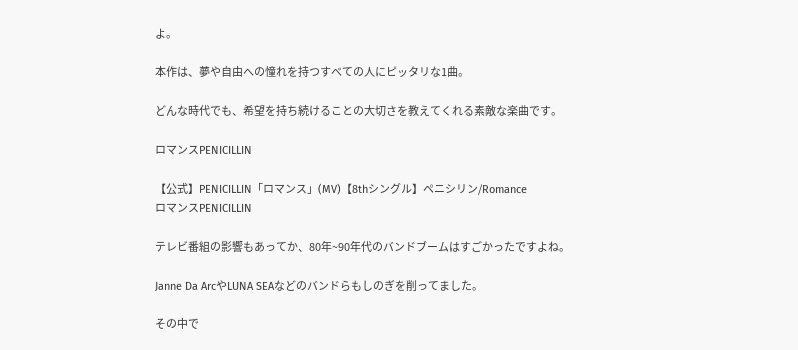よ。

本作は、夢や自由への憧れを持つすべての人にピッタリな1曲。

どんな時代でも、希望を持ち続けることの大切さを教えてくれる素敵な楽曲です。

ロマンスPENICILLIN

【公式】PENICILLIN「ロマンス」(MV)【8thシングル】ペニシリン/Romance
ロマンスPENICILLIN

テレビ番組の影響もあってか、80年~90年代のバンドブームはすごかったですよね。

Janne Da ArcやLUNA SEAなどのバンドらもしのぎを削ってました。

その中で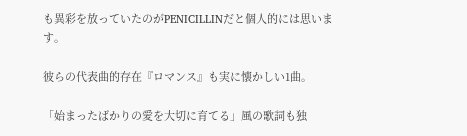も異彩を放っていたのがPENICILLINだと個人的には思います。

彼らの代表曲的存在『ロマンス』も実に懐かしい1曲。

「始まったばかりの愛を大切に育てる」風の歌詞も独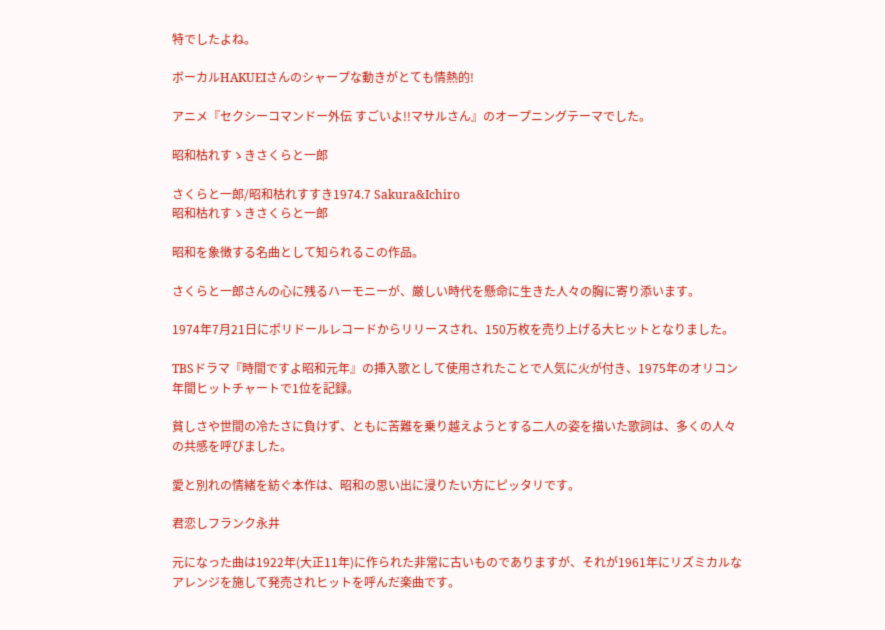特でしたよね。

ボーカルHAKUEIさんのシャープな動きがとても情熱的!

アニメ『セクシーコマンドー外伝 すごいよ!!マサルさん』のオープニングテーマでした。

昭和枯れすゝきさくらと一郎

さくらと一郎/昭和枯れすすき1974.7 Sakura&Ichiro
昭和枯れすゝきさくらと一郎

昭和を象徴する名曲として知られるこの作品。

さくらと一郎さんの心に残るハーモニーが、厳しい時代を懸命に生きた人々の胸に寄り添います。

1974年7月21日にポリドールレコードからリリースされ、150万枚を売り上げる大ヒットとなりました。

TBSドラマ『時間ですよ昭和元年』の挿入歌として使用されたことで人気に火が付き、1975年のオリコン年間ヒットチャートで1位を記録。

貧しさや世間の冷たさに負けず、ともに苦難を乗り越えようとする二人の姿を描いた歌詞は、多くの人々の共感を呼びました。

愛と別れの情緒を紡ぐ本作は、昭和の思い出に浸りたい方にピッタリです。

君恋しフランク永井

元になった曲は1922年(大正11年)に作られた非常に古いものでありますが、それが1961年にリズミカルなアレンジを施して発売されヒットを呼んだ楽曲です。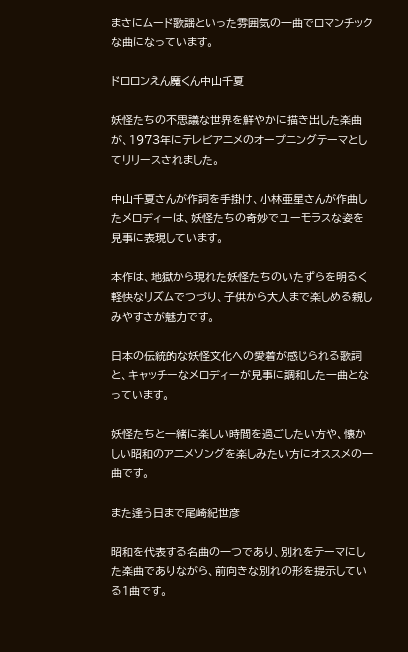まさにムード歌謡といった雰囲気の一曲でロマンチックな曲になっています。

ドロロンえん魔くん中山千夏

妖怪たちの不思議な世界を鮮やかに描き出した楽曲が、1973年にテレビアニメのオープニングテーマとしてリリースされました。

中山千夏さんが作詞を手掛け、小林亜星さんが作曲したメロディーは、妖怪たちの奇妙でユーモラスな姿を見事に表現しています。

本作は、地獄から現れた妖怪たちのいたずらを明るく軽快なリズムでつづり、子供から大人まで楽しめる親しみやすさが魅力です。

日本の伝統的な妖怪文化への愛着が感じられる歌詞と、キャッチーなメロディーが見事に調和した一曲となっています。

妖怪たちと一緒に楽しい時間を過ごしたい方や、懐かしい昭和のアニメソングを楽しみたい方にオススメの一曲です。

また逢う日まで尾崎紀世彦

昭和を代表する名曲の一つであり、別れをテーマにした楽曲でありながら、前向きな別れの形を提示している1曲です。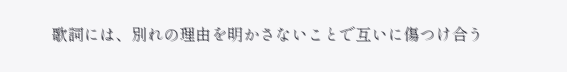歌詞には、別れの理由を明かさないことで互いに傷つけ合う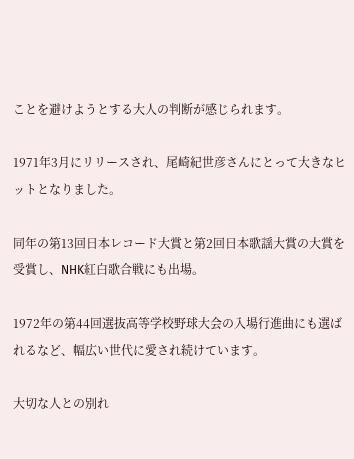ことを避けようとする大人の判断が感じられます。

1971年3月にリリースされ、尾崎紀世彦さんにとって大きなヒットとなりました。

同年の第13回日本レコード大賞と第2回日本歌謡大賞の大賞を受賞し、NHK紅白歌合戦にも出場。

1972年の第44回選抜高等学校野球大会の入場行進曲にも選ばれるなど、幅広い世代に愛され続けています。

大切な人との別れ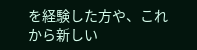を経験した方や、これから新しい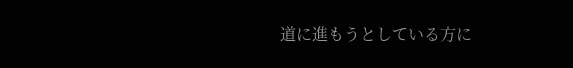道に進もうとしている方に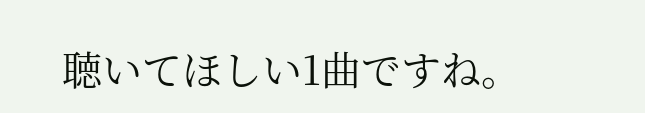聴いてほしい1曲ですね。